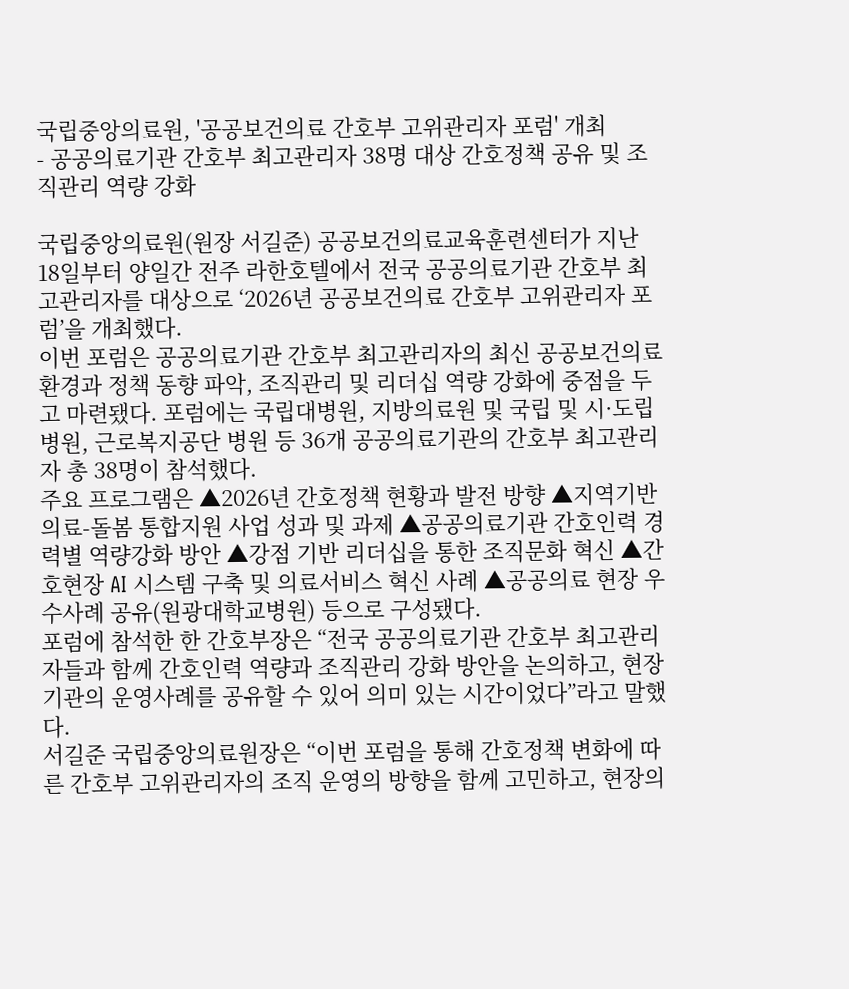국립중앙의료원, '공공보건의료 간호부 고위관리자 포럼' 개최
- 공공의료기관 간호부 최고관리자 38명 대상 간호정책 공유 및 조직관리 역량 강화

국립중앙의료원(원장 서길준) 공공보건의료교육훈련센터가 지난 18일부터 양일간 전주 라한호텔에서 전국 공공의료기관 간호부 최고관리자를 대상으로 ‘2026년 공공보건의료 간호부 고위관리자 포럼’을 개최했다.
이번 포럼은 공공의료기관 간호부 최고관리자의 최신 공공보건의료 환경과 정책 동향 파악, 조직관리 및 리더십 역량 강화에 중점을 두고 마련됐다. 포럼에는 국립대병원, 지방의료원 및 국립 및 시·도립 병원, 근로복지공단 병원 등 36개 공공의료기관의 간호부 최고관리자 총 38명이 참석했다.
주요 프로그램은 ▲2026년 간호정책 현황과 발전 방향 ▲지역기반 의료-돌봄 통합지원 사업 성과 및 과제 ▲공공의료기관 간호인력 경력별 역량강화 방안 ▲강점 기반 리더십을 통한 조직문화 혁신 ▲간호현장 AI 시스템 구축 및 의료서비스 혁신 사례 ▲공공의료 현장 우수사례 공유(원광대학교병원) 등으로 구성됐다.
포럼에 참석한 한 간호부장은 “전국 공공의료기관 간호부 최고관리자들과 함께 간호인력 역량과 조직관리 강화 방안을 논의하고, 현장 기관의 운영사례를 공유할 수 있어 의미 있는 시간이었다”라고 말했다.
서길준 국립중앙의료원장은 “이번 포럼을 통해 간호정책 변화에 따른 간호부 고위관리자의 조직 운영의 방향을 함께 고민하고, 현장의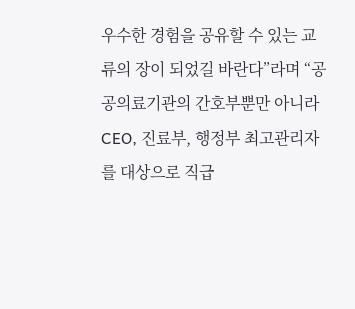우수한 경험을 공유할 수 있는 교류의 장이 되었길 바란다”라며 “공공의료기관의 간호부뿐만 아니라 CEO, 진료부, 행정부 최고관리자를 대상으로 직급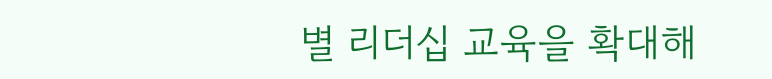별 리더십 교육을 확대해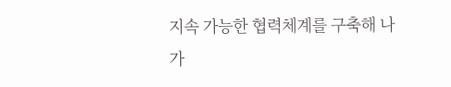지속 가능한 협력체계를 구축해 나가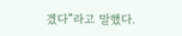겠다”라고 말했다.